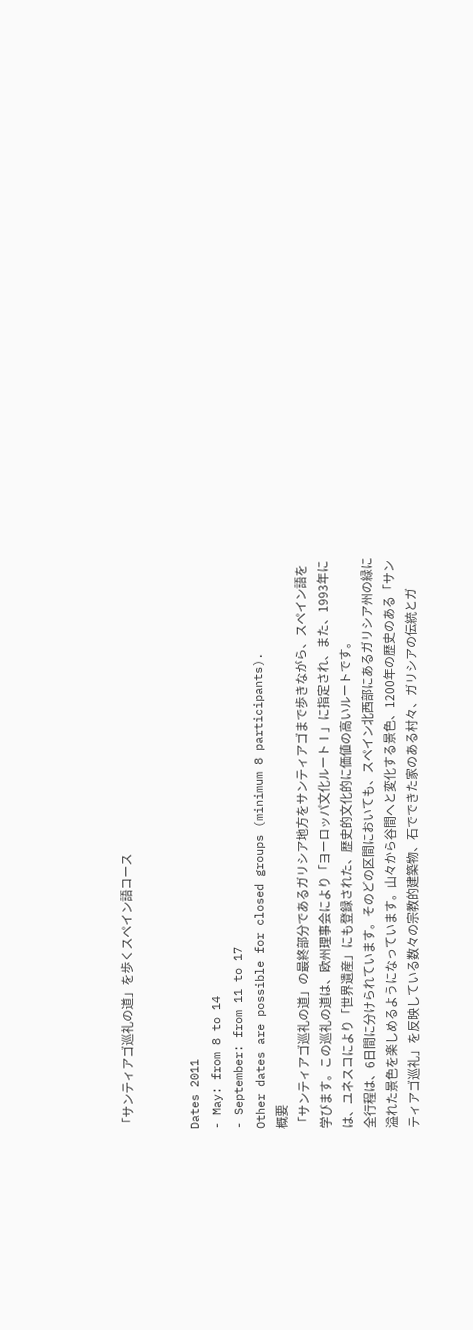「サンティアゴ巡礼の道」を歩くスペイン語コース


Dates 2011
- May: from 8 to 14
- September: from 11 to 17
Other dates are possible for closed groups (minimum 8 participants).
概要
「サンティアゴ巡礼の道」の最終部分であるガリシア地方をサンティアゴまで歩きながら、スペイン語を学びます。この巡礼の道は、欧州理事会により「ヨーロッパ文化ルートⅠ」に指定され、また、1993年には、ユネスコにより「世界遺産」にも登録された、歴史的文化的に価値の高いルートです。
全行程は、6日間に分けられています。そのどの区間においても、スペイン北西部にあるガリシア州の緑に溢れた景色を楽しめるようになっています。山々から谷間へと変化する景色、1200年の歴史のある「サンティアゴ巡礼」を反映している数々の宗教的建築物、石でできた家のある村々、ガリシアの伝統とガ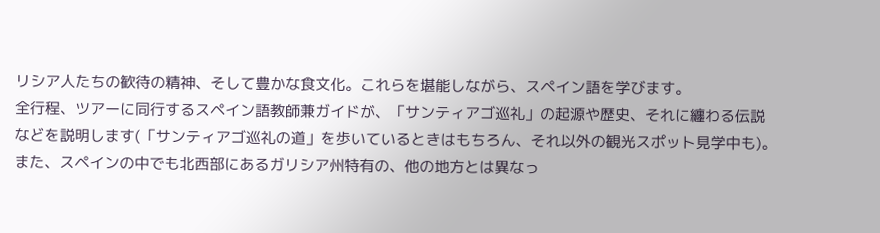リシア人たちの歓待の精神、そして豊かな食文化。これらを堪能しながら、スペイン語を学びます。
全行程、ツアーに同行するスペイン語教師兼ガイドが、「サンティアゴ巡礼」の起源や歴史、それに纏わる伝説などを説明します(「サンティアゴ巡礼の道」を歩いているときはもちろん、それ以外の観光スポット見学中も)。また、スペインの中でも北西部にあるガリシア州特有の、他の地方とは異なっ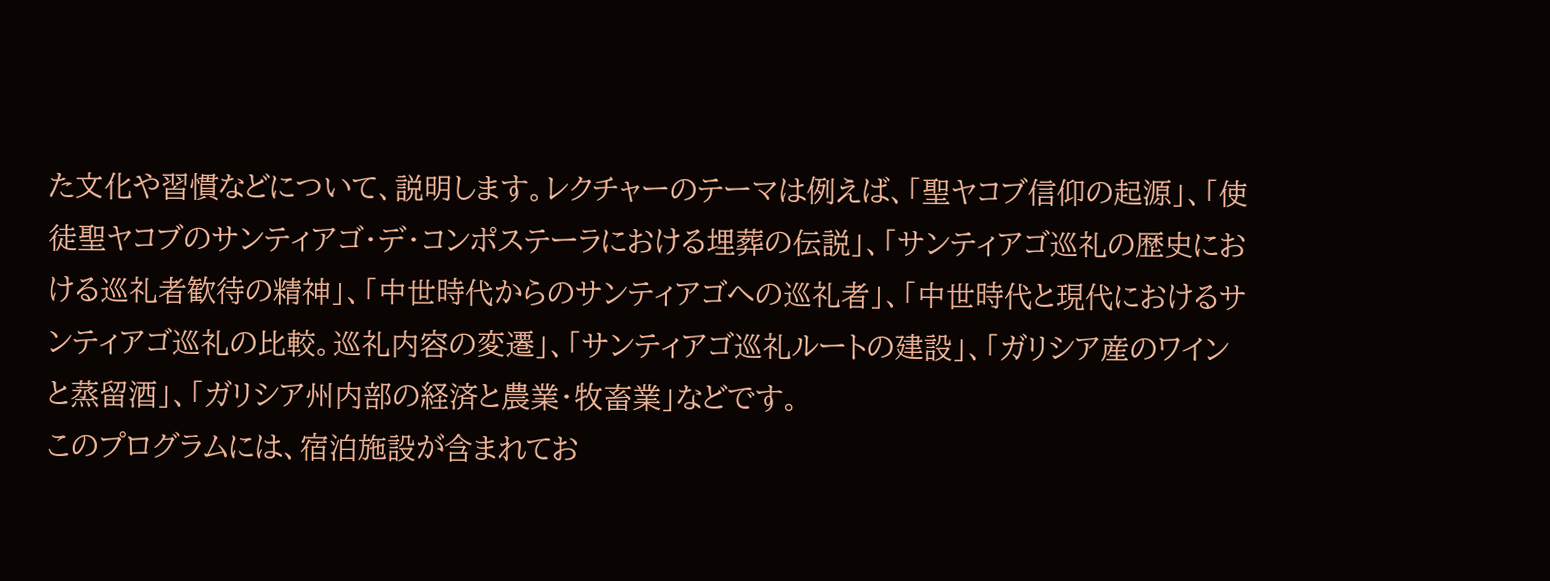た文化や習慣などについて、説明します。レクチャーのテーマは例えば、「聖ヤコブ信仰の起源」、「使徒聖ヤコブのサンティアゴ・デ・コンポステーラにおける埋葬の伝説」、「サンティアゴ巡礼の歴史における巡礼者歓待の精神」、「中世時代からのサンティアゴへの巡礼者」、「中世時代と現代におけるサンティアゴ巡礼の比較。巡礼内容の変遷」、「サンティアゴ巡礼ルートの建設」、「ガリシア産のワインと蒸留酒」、「ガリシア州内部の経済と農業・牧畜業」などです。
このプログラムには、宿泊施設が含まれてお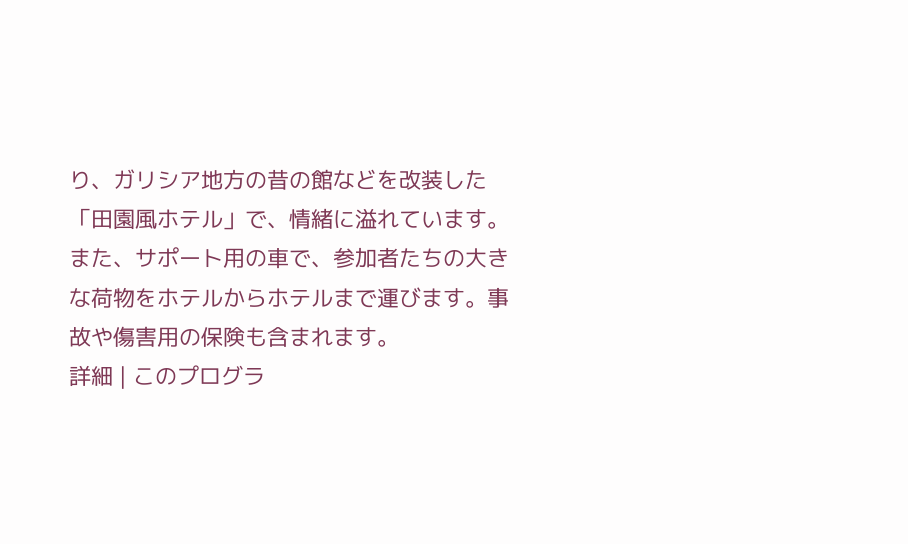り、ガリシア地方の昔の館などを改装した「田園風ホテル」で、情緒に溢れています。また、サポート用の車で、参加者たちの大きな荷物をホテルからホテルまで運びます。事故や傷害用の保険も含まれます。
詳細 | このプログラ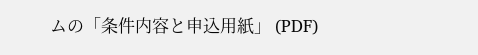ムの「条件内容と申込用紙」 (PDF)